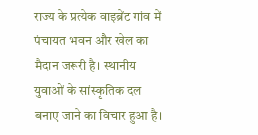राज्य के प्रत्येक वाइब्रेंट गांव में पंचायत भवन और खेल का मैदान जरूरी है। स्थानीय युवाओं के सांस्कृतिक दल बनाए जाने का विचार हुआ है।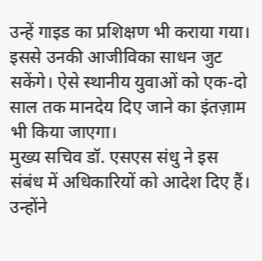उन्हें गाइड का प्रशिक्षण भी कराया गया। इससे उनकी आजीविका साधन जुट सकेंगे। ऐसे स्थानीय युवाओं को एक-दो साल तक मानदेय दिए जाने का इंतज़ाम भी किया जाएगा।
मुख्य सचिव डॉ. एसएस संधु ने इस संबंध में अधिकारियों को आदेश दिए हैं। उन्होंने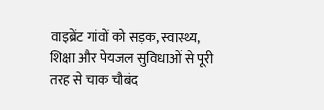वाइब्रेंट गांवों को सड़क, स्वास्थ्य, शिक्षा और पेयजल सुविधाओं से पूरी तरह से चाक चौबंद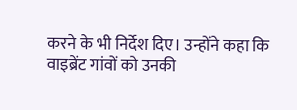करने के भी निर्देश दिए। उन्होंने कहा कि वाइब्रेंट गांवों को उनकी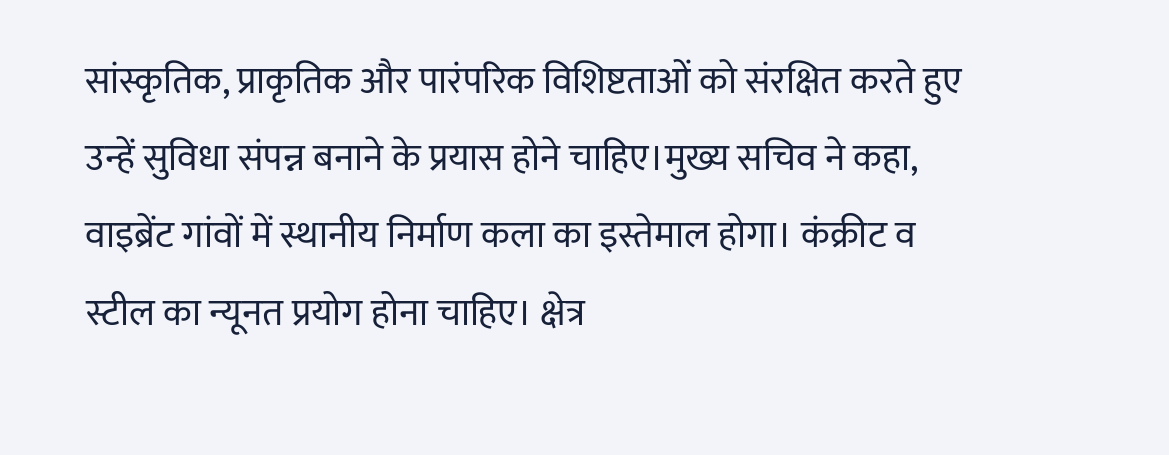सांस्कृतिक, प्राकृतिक और पारंपरिक विशिष्टताओं को संरक्षित करते हुए उन्हें सुविधा संपन्न बनाने के प्रयास होने चाहिए।मुख्य सचिव ने कहा, वाइब्रेंट गांवों में स्थानीय निर्माण कला का इस्तेमाल होगा। कंक्रीट व स्टील का न्यूनत प्रयोग होना चाहिए। क्षेत्र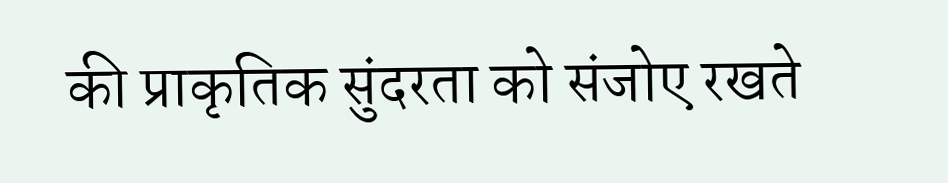की प्राकृतिक सुंदरता को संजोए रखते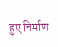हुए निर्माण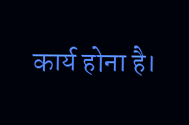कार्य होना है।